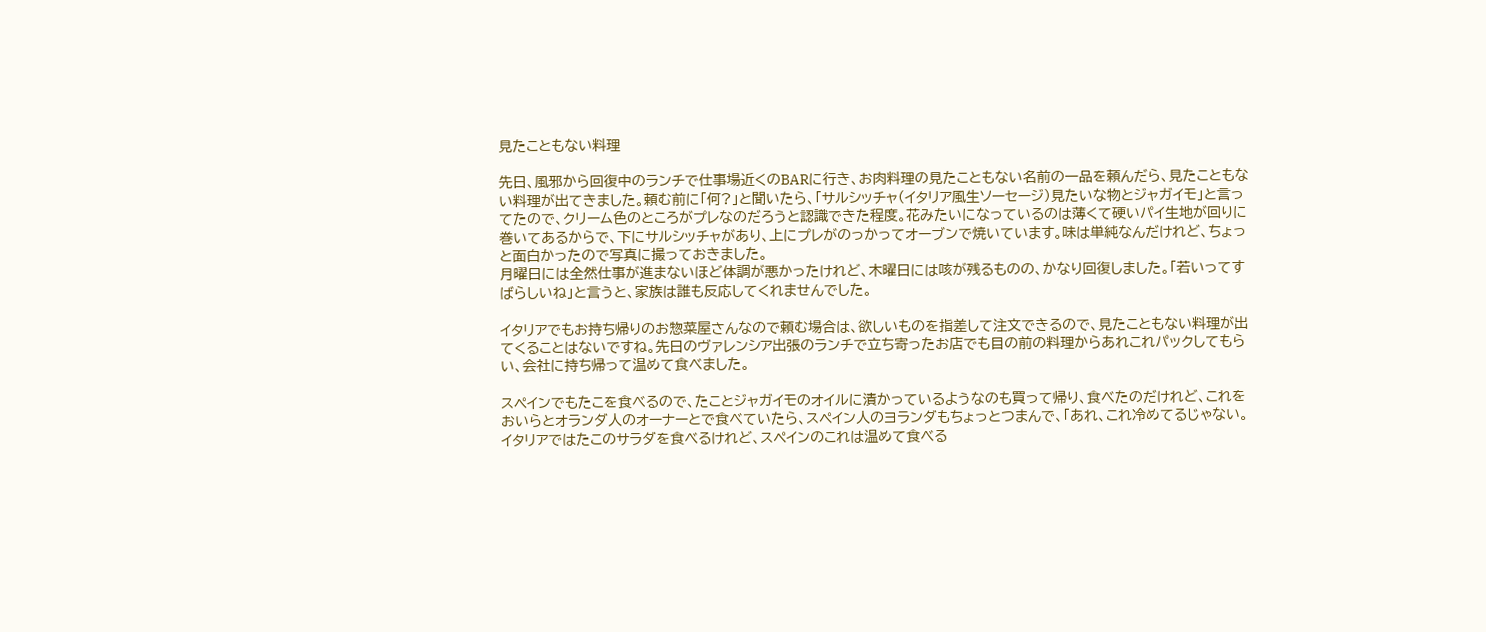見たこともない料理

先日、風邪から回復中のランチで仕事場近くのBARに行き、お肉料理の見たこともない名前の一品を頼んだら、見たこともない料理が出てきました。頼む前に「何?」と聞いたら、「サルシッチャ(イタリア風生ソーセージ)見たいな物とジャガイモ」と言ってたので、クリーム色のところがプレなのだろうと認識できた程度。花みたいになっているのは薄くて硬いパイ生地が回りに巻いてあるからで、下にサルシッチャがあり、上にプレがのっかってオーブンで焼いています。味は単純なんだけれど、ちょっと面白かったので写真に撮っておきました。
月曜日には全然仕事が進まないほど体調が悪かったけれど、木曜日には咳が残るものの、かなり回復しました。「若いってすばらしいね」と言うと、家族は誰も反応してくれませんでした。

イタリアでもお持ち帰りのお惣菜屋さんなので頼む場合は、欲しいものを指差して注文できるので、見たこともない料理が出てくることはないですね。先日のヴァレンシア出張のランチで立ち寄ったお店でも目の前の料理からあれこれパックしてもらい、会社に持ち帰って温めて食べました。

スペインでもたこを食べるので、たことジャガイモのオイルに漬かっているようなのも買って帰り、食べたのだけれど、これをおいらとオランダ人のオーナーとで食べていたら、スペイン人のヨランダもちょっとつまんで、「あれ、これ冷めてるじゃない。イタリアではたこのサラダを食べるけれど、スペインのこれは温めて食べる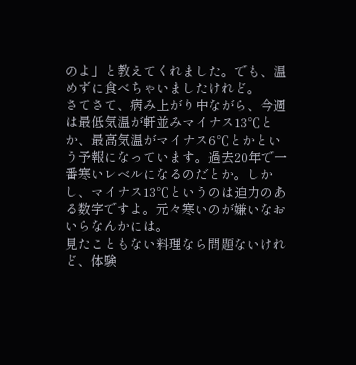のよ」と教えてくれました。でも、温めずに食べちゃいましたけれど。
さてさて、病み上がり中ながら、今週は最低気温が軒並みマイナス13℃とか、最高気温がマイナス6℃とかという予報になっています。過去20年で一番寒いレベルになるのだとか。しかし、マイナス13℃というのは迫力のある数字ですよ。元々寒いのが嫌いなおいらなんかには。
見たこともない料理なら問題ないけれど、体験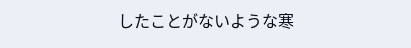したことがないような寒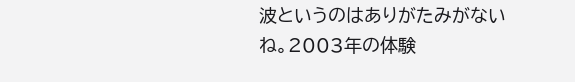波というのはありがたみがないね。2003年の体験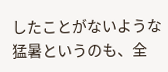したことがないような猛暑というのも、全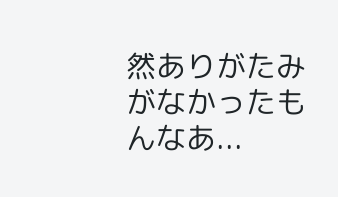然ありがたみがなかったもんなあ...